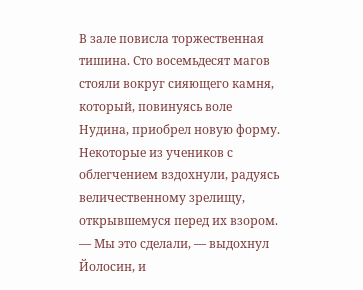В зале повисла торжественная тишина. Сто восемьдесят магов стояли вокруг сияющего камня, который, повинуясь воле Нудина, приобрел новую форму. Некоторые из учеников с облегчением вздохнули, радуясь величественному зрелищу, открывшемуся перед их взором.
— Мы это сделали, — выдохнул Йолосин, и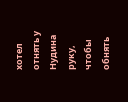хотел отнять у Нудина руку, чтобы обнять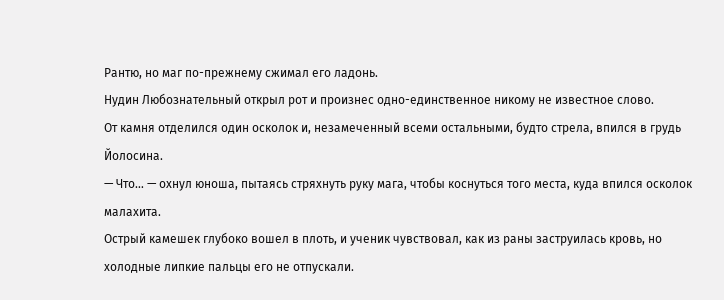Рантю, но маг по-прежнему сжимал его ладонь.
Нудин Любознательный открыл рот и произнес одно-единственное никому не известное слово.
От камня отделился один осколок и, незамеченный всеми остальными, будто стрела, впился в грудь Йолосина.
— Что… — охнул юноша, пытаясь стряхнуть руку мага, чтобы коснуться того места, куда впился осколок малахита.
Острый камешек глубоко вошел в плоть, и ученик чувствовал, как из раны заструилась кровь, но холодные липкие пальцы его не отпускали.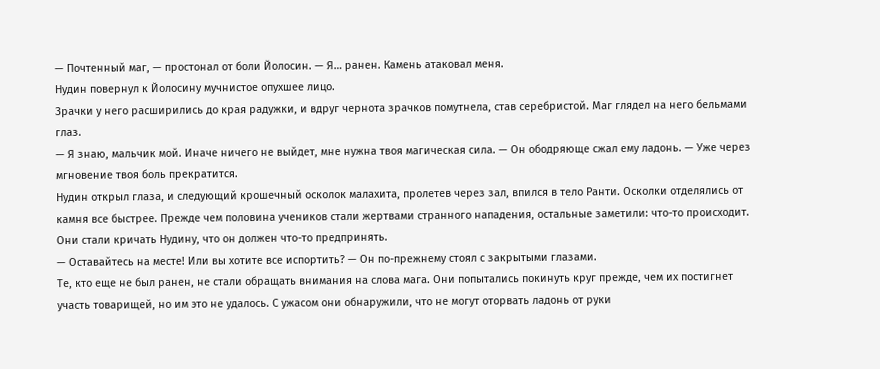— Почтенный маг, — простонал от боли Йолосин. — Я… ранен. Камень атаковал меня.
Нудин повернул к Йолосину мучнистое опухшее лицо.
Зрачки у него расширились до края радужки, и вдруг чернота зрачков помутнела, став серебристой. Маг глядел на него бельмами глаз.
— Я знаю, мальчик мой. Иначе ничего не выйдет, мне нужна твоя магическая сила. — Он ободряюще сжал ему ладонь. — Уже через мгновение твоя боль прекратится.
Нудин открыл глаза, и следующий крошечный осколок малахита, пролетев через зал, впился в тело Ранти. Осколки отделялись от камня все быстрее. Прежде чем половина учеников стали жертвами странного нападения, остальные заметили: что-то происходит. Они стали кричать Нудину, что он должен что-то предпринять.
— Оставайтесь на месте! Или вы хотите все испортить? — Он по-прежнему стоял с закрытыми глазами.
Те, кто еще не был ранен, не стали обращать внимания на слова мага. Они попытались покинуть круг прежде, чем их постигнет участь товарищей, но им это не удалось. С ужасом они обнаружили, что не могут оторвать ладонь от руки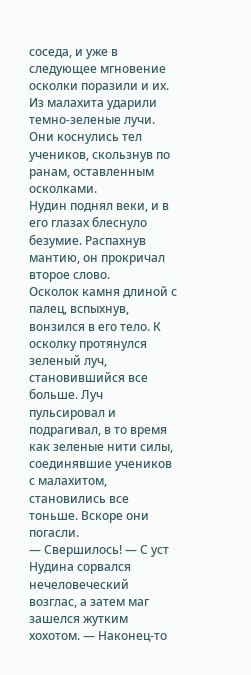соседа, и уже в следующее мгновение осколки поразили и их.
Из малахита ударили темно-зеленые лучи. Они коснулись тел учеников, скользнув по ранам, оставленным осколками.
Нудин поднял веки, и в его глазах блеснуло безумие. Распахнув мантию, он прокричал второе слово.
Осколок камня длиной с палец, вспыхнув, вонзился в его тело. К осколку протянулся зеленый луч, становившийся все больше. Луч пульсировал и подрагивал, в то время как зеленые нити силы, соединявшие учеников с малахитом, становились все тоньше. Вскоре они погасли.
— Свершилось! — С уст Нудина сорвался нечеловеческий возглас, а затем маг зашелся жутким хохотом. — Наконец-то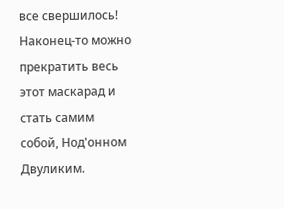все свершилось! Наконец-то можно прекратить весь этот маскарад и стать самим собой, Нод'онном Двуликим.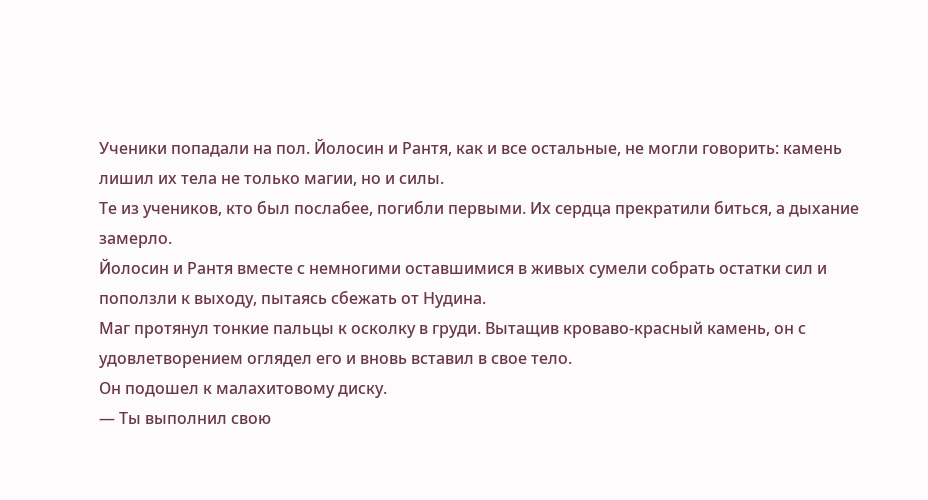Ученики попадали на пол. Йолосин и Рантя, как и все остальные, не могли говорить: камень лишил их тела не только магии, но и силы.
Те из учеников, кто был послабее, погибли первыми. Их сердца прекратили биться, а дыхание замерло.
Йолосин и Рантя вместе с немногими оставшимися в живых сумели собрать остатки сил и поползли к выходу, пытаясь сбежать от Нудина.
Маг протянул тонкие пальцы к осколку в груди. Вытащив кроваво-красный камень, он с удовлетворением оглядел его и вновь вставил в свое тело.
Он подошел к малахитовому диску.
— Ты выполнил свою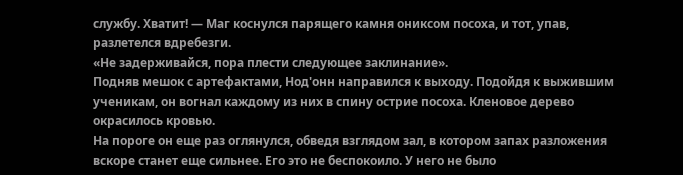службу. Хватит! — Маг коснулся парящего камня ониксом посоха, и тот, упав, разлетелся вдребезги.
«Не задерживайся, пора плести следующее заклинание».
Подняв мешок с артефактами, Нод'онн направился к выходу. Подойдя к выжившим ученикам, он вогнал каждому из них в спину острие посоха. Кленовое дерево окрасилось кровью.
На пороге он еще раз оглянулся, обведя взглядом зал, в котором запах разложения вскоре станет еще сильнее. Его это не беспокоило. У него не было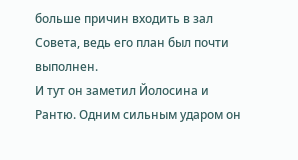больше причин входить в зал Совета, ведь его план был почти выполнен.
И тут он заметил Йолосина и Рантю. Одним сильным ударом он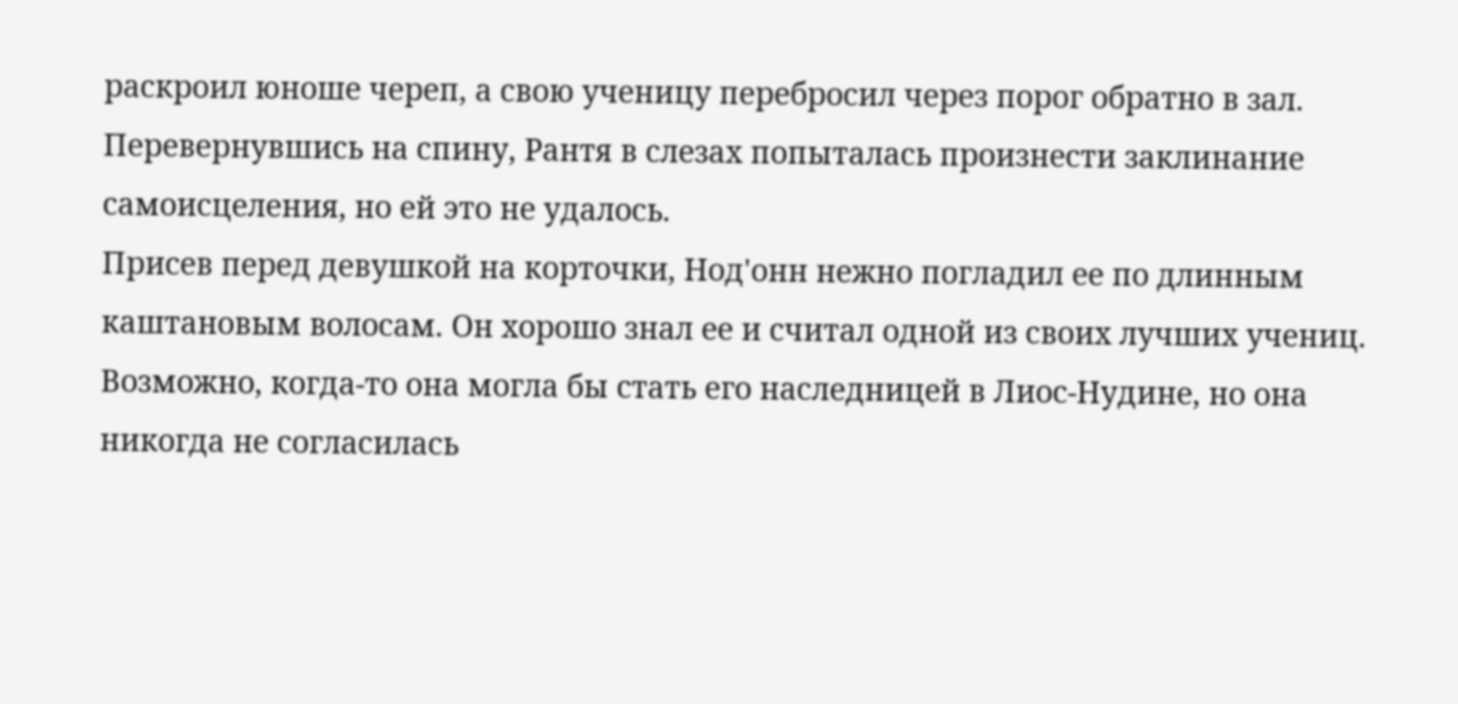раскроил юноше череп, а свою ученицу перебросил через порог обратно в зал.
Перевернувшись на спину, Рантя в слезах попыталась произнести заклинание самоисцеления, но ей это не удалось.
Присев перед девушкой на корточки, Нод'онн нежно погладил ее по длинным каштановым волосам. Он хорошо знал ее и считал одной из своих лучших учениц. Возможно, когда-то она могла бы стать его наследницей в Лиос-Нудине, но она никогда не согласилась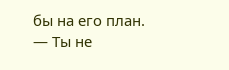бы на его план.
— Ты не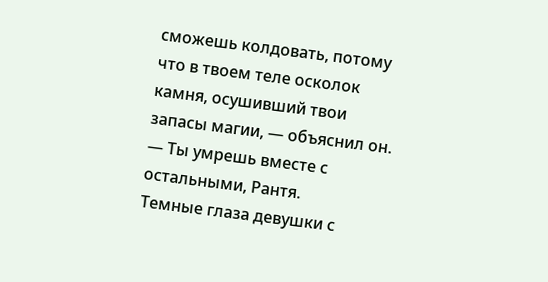сможешь колдовать, потому что в твоем теле осколок камня, осушивший твои запасы магии, — объяснил он. — Ты умрешь вместе с остальными, Рантя.
Темные глаза девушки с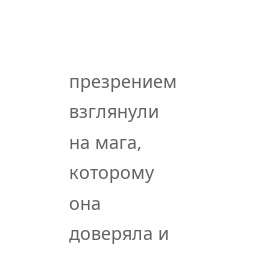презрением взглянули на мага, которому она доверяла и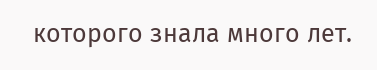которого знала много лет.